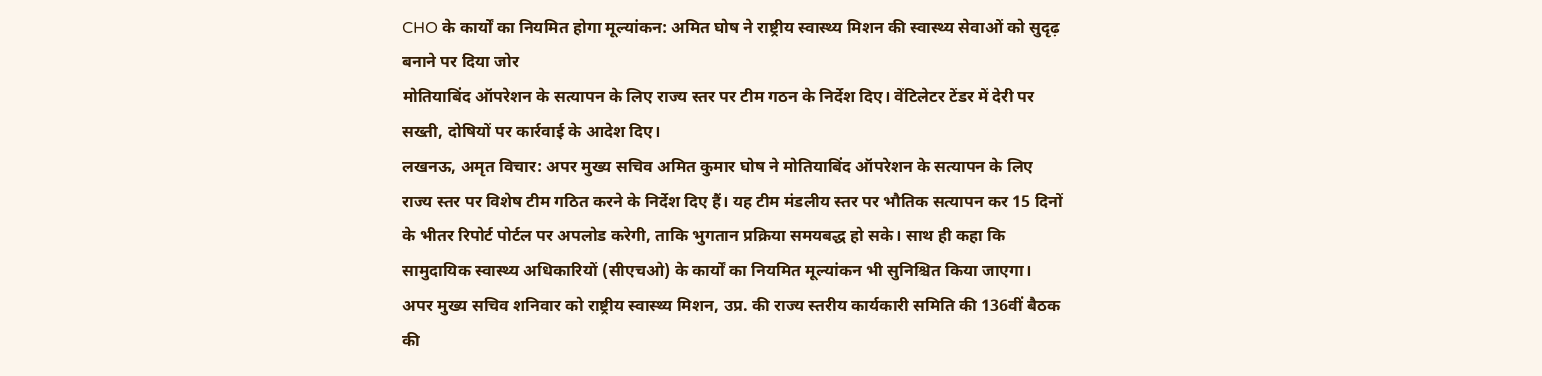CHO के कार्यों का नियमित होगा मूल्यांकन: अमित घोष ने राष्ट्रीय स्वास्थ्य मिशन की स्वास्थ्य सेवाओं को सुदृढ़ बनाने पर दिया जोर
मोतियाबिंद ऑपरेशन के सत्यापन के लिए राज्य स्तर पर टीम गठन के निर्देश दिए। वेंटिलेटर टेंडर में देरी पर सख्ती, दोषियों पर कार्रवाई के आदेश दिए।
लखनऊ, अमृत विचार: अपर मुख्य सचिव अमित कुमार घोष ने मोतियाबिंद ऑपरेशन के सत्यापन के लिए राज्य स्तर पर विशेष टीम गठित करने के निर्देश दिए हैं। यह टीम मंडलीय स्तर पर भौतिक सत्यापन कर 15 दिनों के भीतर रिपोर्ट पोर्टल पर अपलोड करेगी, ताकि भुगतान प्रक्रिया समयबद्ध हो सके। साथ ही कहा कि सामुदायिक स्वास्थ्य अधिकारियों (सीएचओ) के कार्यों का नियमित मूल्यांकन भी सुनिश्चित किया जाएगा।
अपर मुख्य सचिव शनिवार को राष्ट्रीय स्वास्थ्य मिशन, उप्र. की राज्य स्तरीय कार्यकारी समिति की 136वीं बैठक की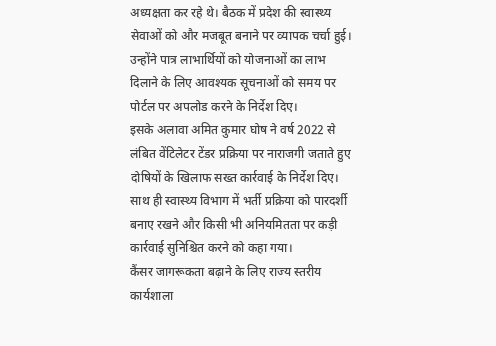अध्यक्षता कर रहे थे। बैठक में प्रदेश की स्वास्थ्य सेवाओं को और मजबूत बनाने पर व्यापक चर्चा हुई। उन्होंने पात्र लाभार्थियों को योजनाओं का लाभ दिलाने के लिए आवश्यक सूचनाओं को समय पर पोर्टल पर अपलोड करने के निर्देश दिए।
इसके अलावा अमित कुमार घोष ने वर्ष 2022 से लंबित वेंटिलेटर टेंडर प्रक्रिया पर नाराजगी जताते हुए दोषियों के खिलाफ सख्त कार्रवाई के निर्देश दिए। साथ ही स्वास्थ्य विभाग में भर्ती प्रक्रिया को पारदर्शी बनाए रखने और किसी भी अनियमितता पर कड़ी कार्रवाई सुनिश्चित करने को कहा गया।
कैंसर जागरूकता बढ़ाने के लिए राज्य स्तरीय कार्यशाला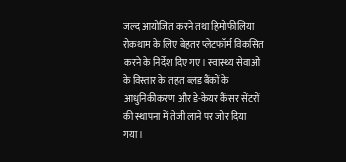जल्द आयोजित करने तथा हिमोफीलिया रोकथाम के लिए बेहतर प्लेटफॉर्म विकसित करने के निर्देश दिए गए। स्वास्थ्य सेवाओं के विस्तार के तहत ब्लड बैंकों के आधुनिकीकरण और डे-केयर कैंसर सेंटरों की स्थापना में तेजी लाने पर जोर दिया गया।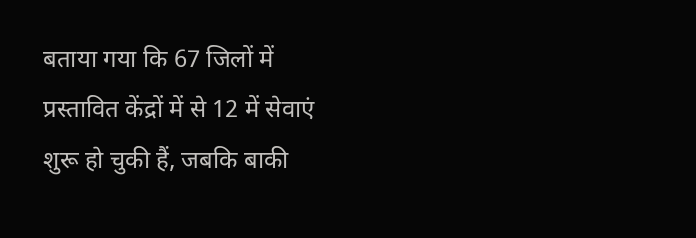बताया गया कि 67 जिलों में प्रस्तावित केंद्रों में से 12 में सेवाएं शुरू हो चुकी हैं, जबकि बाकी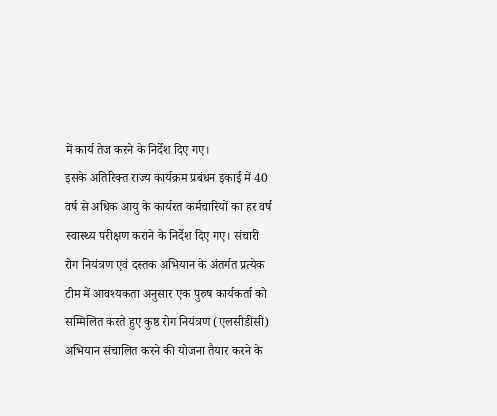में कार्य तेज करने के निर्देश दिए गए।
इसके अतिरिक्त राज्य कार्यक्रम प्रबंधन इकाई में 40 वर्ष से अधिक आयु के कार्यरत कर्मचारियों का हर वर्ष स्वास्थ्य परीक्षण कराने के निर्देश दिए गए। संचारी रोग नियंत्रण एवं दस्तक अभियान के अंतर्गत प्रत्येक टीम में आवश्यकता अनुसार एक पुरुष कार्यकर्ता को सम्मिलित करते हुए कुष्ठ रोग नियंत्रण (एलसीडीसी) अभियान संचालित करने की योजना तैयार करने के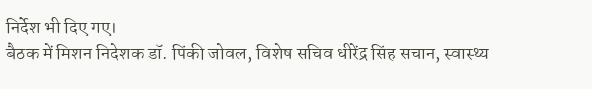निर्देश भी दिए गए।
बैठक में मिशन निदेशक डॉ. पिंकी जोवल, विशेष सचिव धीरेंद्र सिंह सचान, स्वास्थ्य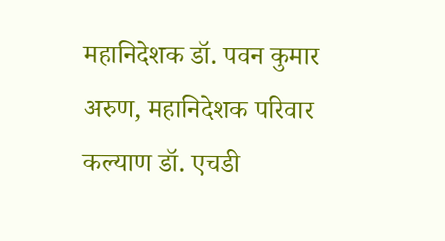महानिदेशक डॉ. पवन कुमार अरुण, महानिदेशक परिवार कल्याण डॉ. एचडी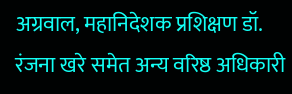अग्रवाल, महानिदेशक प्रशिक्षण डॉ. रंजना खरे समेत अन्य वरिष्ठ अधिकारी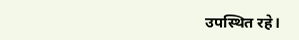उपस्थित रहे।